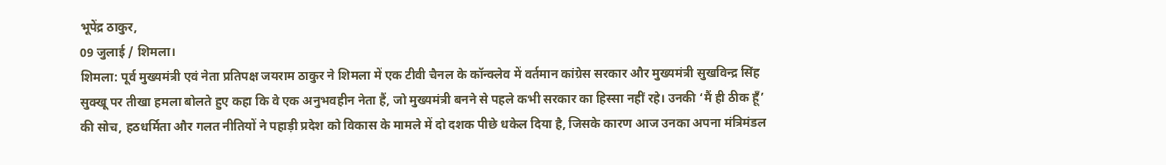भूपेंद्र ठाकुर,
09 जुलाई / शिमला।
शिमला: पूर्व मुख्यमंत्री एवं नेता प्रतिपक्ष जयराम ठाकुर ने शिमला में एक टीवी चैनल के कॉन्क्लेव में वर्तमान कांग्रेस सरकार और मुख्यमंत्री सुखविन्द्र सिंह सुक्खू पर तीखा हमला बोलते हुए कहा कि वे एक अनुभवहीन नेता हैं, जो मुख्यमंत्री बनने से पहले कभी सरकार का हिस्सा नहीं रहे। उनकी ‘मैं ही ठीक हूँ’ की सोच, हठधर्मिता और गलत नीतियों ने पहाड़ी प्रदेश को विकास के मामले में दो दशक पीछे धकेल दिया है, जिसके कारण आज उनका अपना मंत्रिमंडल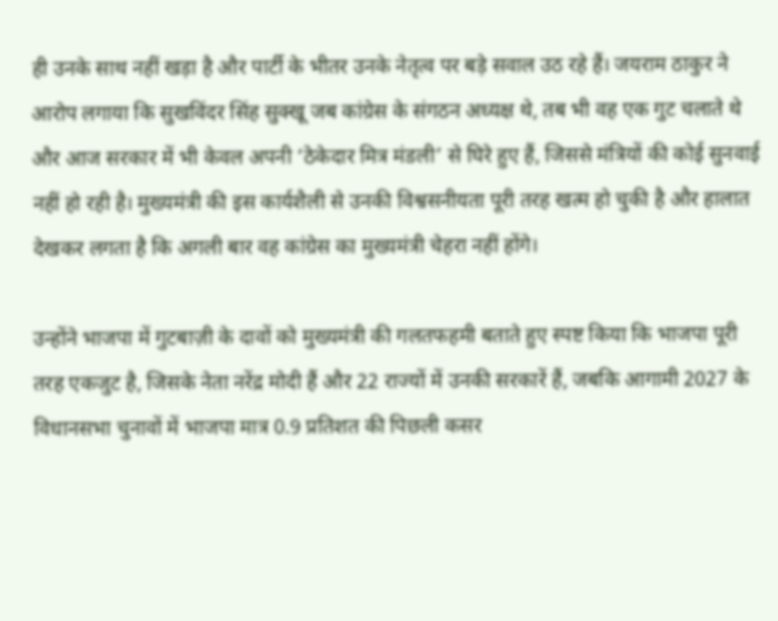ही उनके साथ नहीं खड़ा है और पार्टी के भीतर उनके नेतृत्व पर बड़े सवाल उठ रहे हैं। जयराम ठाकुर ने आरोप लगाया कि सुखविंदर सिंह सुक्खू जब कांग्रेस के संगठन अध्यक्ष थे, तब भी वह एक गुट चलाते थे और आज सरकार में भी केवल अपनी ‘ठेकेदार मित्र मंडली’ से घिरे हुए हैं, जिससे मंत्रियों की कोई सुनवाई नहीं हो रही है। मुख्यमंत्री की इस कार्यशैली से उनकी विश्वसनीयता पूरी तरह खत्म हो चुकी है और हालात देखकर लगता है कि अगली बार वह कांग्रेस का मुख्यमंत्री चेहरा नहीं होंगे।

उन्होंने भाजपा में गुटबाज़ी के दावों को मुख्यमंत्री की गलतफहमी बताते हुए स्पष्ट किया कि भाजपा पूरी तरह एकजुट है, जिसके नेता नरेंद्र मोदी हैं और 22 राज्यों में उनकी सरकारें हैं, जबकि आगामी 2027 के विधानसभा चुनावों में भाजपा मात्र 0.9 प्रतिशत की पिछली कसर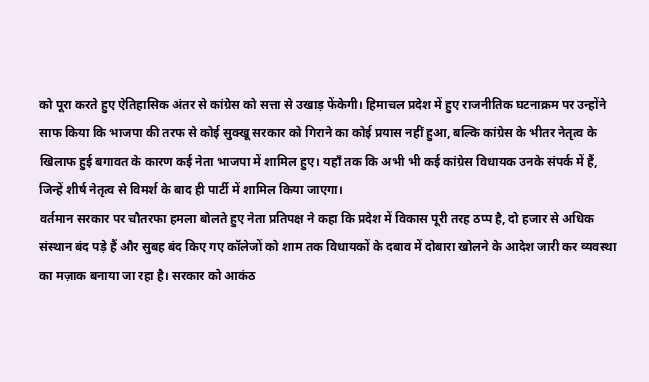को पूरा करते हुए ऐतिहासिक अंतर से कांग्रेस को सत्ता से उखाड़ फेंकेगी। हिमाचल प्रदेश में हुए राजनीतिक घटनाक्रम पर उन्होंने साफ किया कि भाजपा की तरफ से कोई सुक्खू सरकार को गिराने का कोई प्रयास नहीं हुआ, बल्कि कांग्रेस के भीतर नेतृत्व के खिलाफ हुई बगावत के कारण कई नेता भाजपा में शामिल हुए। यहाँ तक कि अभी भी कई कांग्रेस विधायक उनके संपर्क में हैं, जिन्हें शीर्ष नेतृत्व से विमर्श के बाद ही पार्टी में शामिल किया जाएगा।
वर्तमान सरकार पर चौतरफा हमला बोलते हुए नेता प्रतिपक्ष ने कहा कि प्रदेश में विकास पूरी तरह ठप्प है, दो हजार से अधिक संस्थान बंद पड़े हैं और सुबह बंद किए गए कॉलेजों को शाम तक विधायकों के दबाव में दोबारा खोलने के आदेश जारी कर व्यवस्था का मज़ाक बनाया जा रहा है। सरकार को आकंठ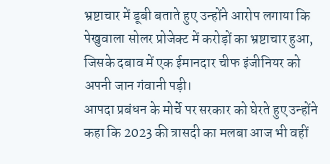भ्रष्टाचार में डूबी बताते हुए उन्होंने आरोप लगाया कि पेखुवाला सोलर प्रोजेक्ट में करोड़ों का भ्रष्टाचार हुआ, जिसके दबाव में एक ईमानदार चीफ इंजीनियर को अपनी जान गंवानी पड़ी।
आपदा प्रबंधन के मोर्चे पर सरकार को घेरते हुए उन्होंने कहा कि 2023 की त्रासदी का मलबा आज भी वहीं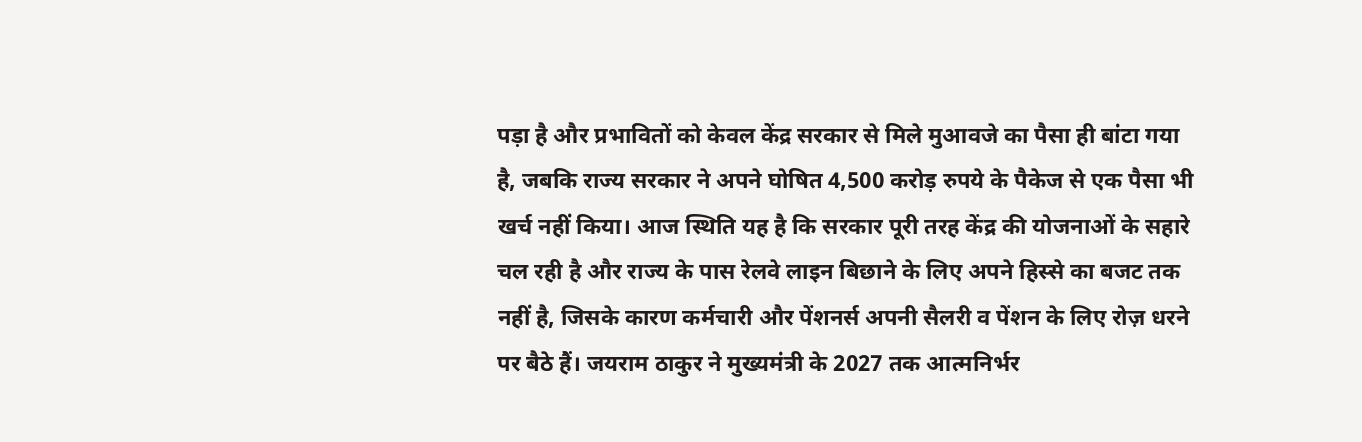पड़ा है और प्रभावितों को केवल केंद्र सरकार से मिले मुआवजे का पैसा ही बांटा गया है, जबकि राज्य सरकार ने अपने घोषित 4,500 करोड़ रुपये के पैकेज से एक पैसा भी खर्च नहीं किया। आज स्थिति यह है कि सरकार पूरी तरह केंद्र की योजनाओं के सहारे चल रही है और राज्य के पास रेलवे लाइन बिछाने के लिए अपने हिस्से का बजट तक नहीं है, जिसके कारण कर्मचारी और पेंशनर्स अपनी सैलरी व पेंशन के लिए रोज़ धरने पर बैठे हैं। जयराम ठाकुर ने मुख्यमंत्री के 2027 तक आत्मनिर्भर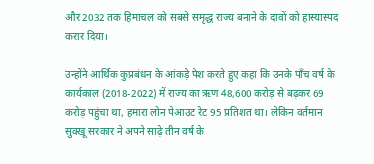और 2032 तक हिमाचल को सबसे समृद्ध राज्य बनाने के दावों को हास्यास्पद करार दिया।

उन्होंने आर्थिक कुप्रबंधन के आंकड़े पेश करते हुए कहा कि उनके पाँच वर्ष के कार्यकाल (2018-2022) में राज्य का ऋण 48,600 करोड़ से बढ़कर 69 करोड़ पहुंचा था, हमारा लोन पेआउट रेट 95 प्रतिशत था। लेकिन वर्तमान सुक्खू सरकार ने अपने साढ़े तीन वर्ष के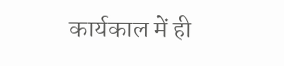कार्यकाल में ही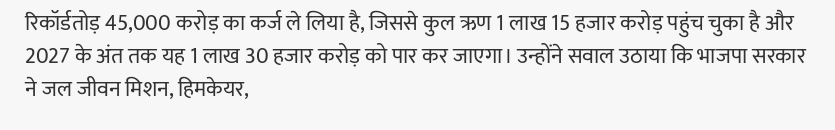रिकॉर्डतोड़ 45,000 करोड़ का कर्ज ले लिया है, जिससे कुल ऋण 1 लाख 15 हजार करोड़ पहुंच चुका है और 2027 के अंत तक यह 1 लाख 30 हजार करोड़ को पार कर जाएगा। उन्होंने सवाल उठाया कि भाजपा सरकार ने जल जीवन मिशन, हिमकेयर,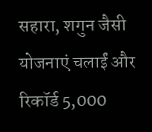सहारा, शगुन जैसी योजनाएं चलाईं और रिकॉर्ड 5,000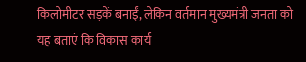किलोमीटर सड़कें बनाईं, लेकिन वर्तमान मुख्यमंत्री जनता को यह बताएं कि विकास कार्य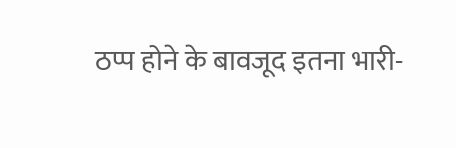ठप्प होने के बावजूद इतना भारी-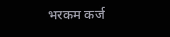भरकम कर्ज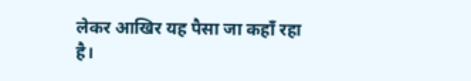लेकर आखिर यह पैसा जा कहाँ रहा है।